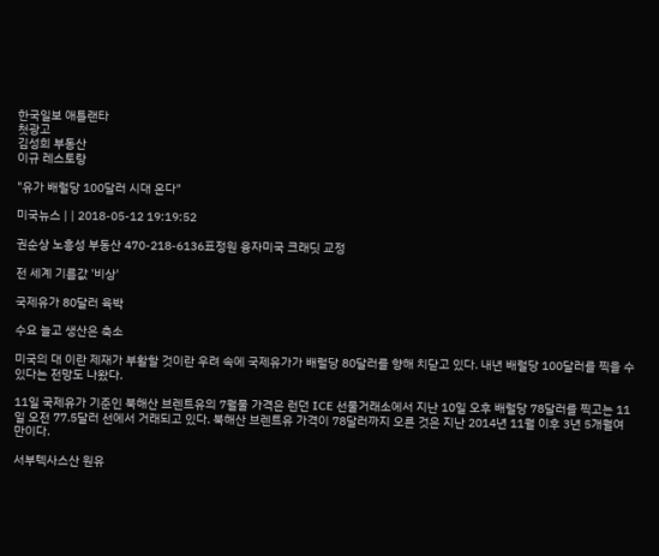한국일보 애틀랜타
첫광고
김성희 부동산
이규 레스토랑

"유가 배럴당 100달러 시대 온다"

미국뉴스 | | 2018-05-12 19:19:52

권순상 노흥성 부동산 470-218-6136표정원 융자미국 크래딧 교정

전 세계 기름값 '비상'

국제유가 80달러 육박

수요 늘고 생산은 축소

미국의 대 이란 제재가 부활할 것이란 우려 속에 국제유가가 배럴당 80달러를 향해 치닫고 있다. 내년 배럴당 100달러를 찍을 수 있다는 전망도 나왔다.

11일 국제유가 기준인 북해산 브렌트유의 7월물 가격은 런던 ICE 선물거래소에서 지난 10일 오후 배럴당 78달러를 찍고는 11일 오전 77.5달러 선에서 거래되고 있다. 북해산 브렌트유 가격이 78달러까지 오른 것은 지난 2014년 11월 이후 3년 5개월여 만이다.

서부텍사스산 원유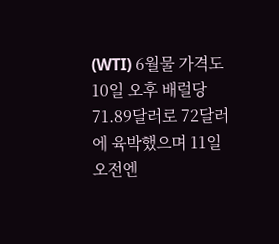(WTI) 6월물 가격도 10일 오후 배럴당 71.89달러로 72달러에 육박했으며 11일 오전엔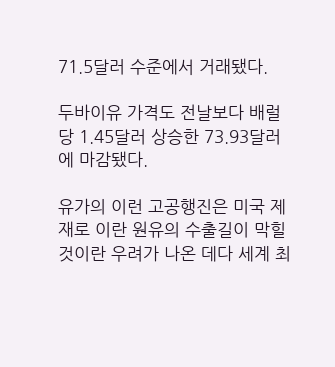71.5달러 수준에서 거래됐다.

두바이유 가격도 전날보다 배럴당 1.45달러 상승한 73.93달러에 마감됐다.

유가의 이런 고공행진은 미국 제재로 이란 원유의 수출길이 막힐 것이란 우려가 나온 데다 세계 최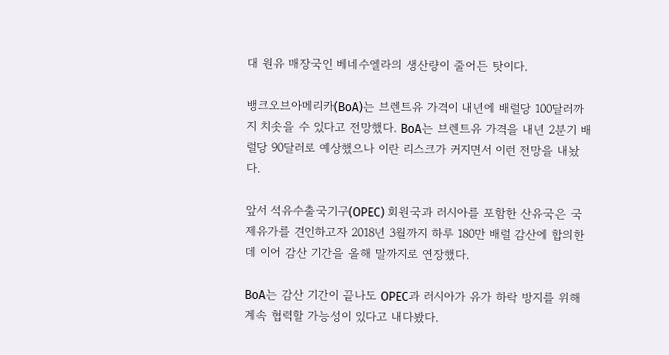대 원유 매장국인 베네수엘라의 생산량이 줄어든 탓이다.

뱅크오브아메리카(BoA)는 브렌트유 가격이 내년에 배럴당 100달러까지 치솟을 수 있다고 전망했다. BoA는 브렌트유 가격을 내년 2분기 배럴당 90달러로 예상했으나 이란 리스크가 커지면서 이런 전망을 내놨다.

앞서 석유수출국기구(OPEC) 회원국과 러시아를 포함한 산유국은 국제유가를 견인하고자 2018년 3월까지 하루 180만 배럴 감산에 합의한 데 이어 감산 기간을 올해 말까지로 연장했다.

BoA는 감산 기간이 끝나도 OPEC과 러시아가 유가 하락 방지를 위해 계속 협력할 가능성이 있다고 내다봤다.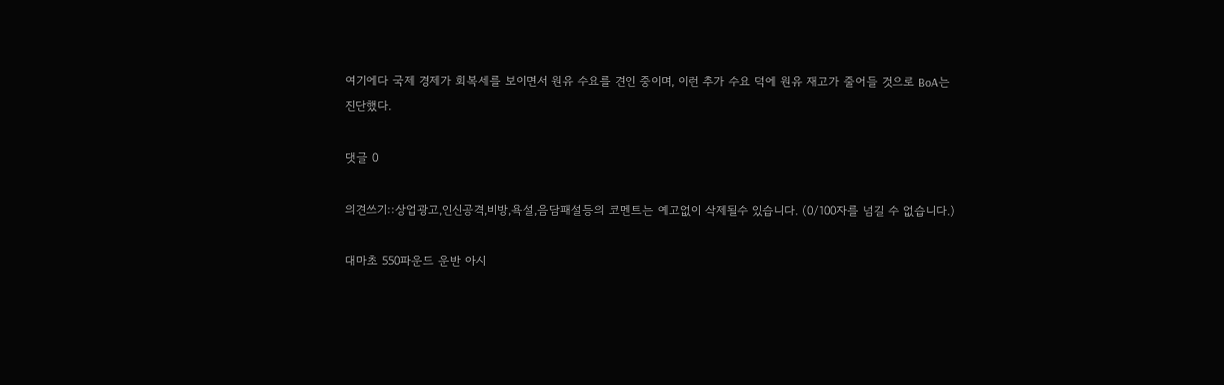여기에다 국제 경제가 회복세를 보이면서 원유 수요를 견인 중이며, 이런 추가 수요 덕에 원유 재고가 줄어들 것으로 BoA는 진단했다.

댓글 0

의견쓰기::상업광고,인신공격,비방,욕설,음담패설등의 코멘트는 예고없이 삭제될수 있습니다. (0/100자를 넘길 수 없습니다.)

대마초 550파운드 운반 아시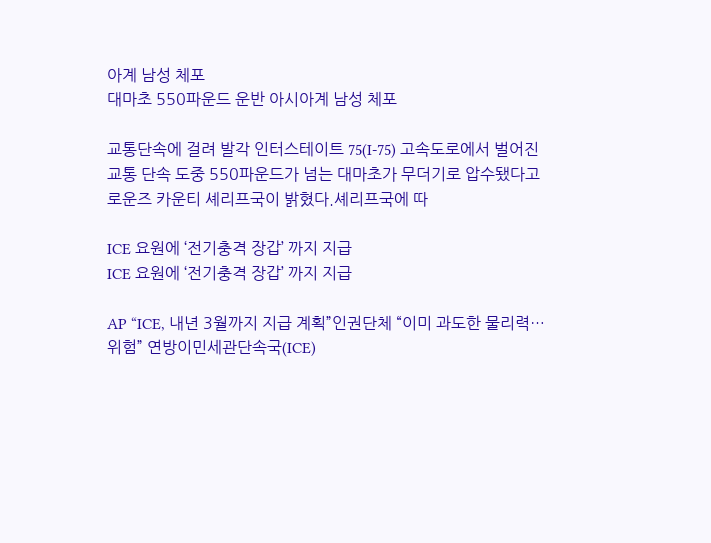아계 남성 체포
대마초 550파운드 운반 아시아계 남성 체포

교통단속에 걸려 발각 인터스테이트 75(I-75) 고속도로에서 벌어진 교통 단속 도중 550파운드가 넘는 대마초가 무더기로 압수됐다고 로운즈 카운티 셰리프국이 밝혔다.셰리프국에 따

ICE 요원에 ‘전기충격 장갑’ 까지 지급
ICE 요원에 ‘전기충격 장갑’ 까지 지급

AP “ICE, 내년 3월까지 지급 계획”인권단체 “이미 과도한 물리력…위험” 연방이민세관단속국(ICE)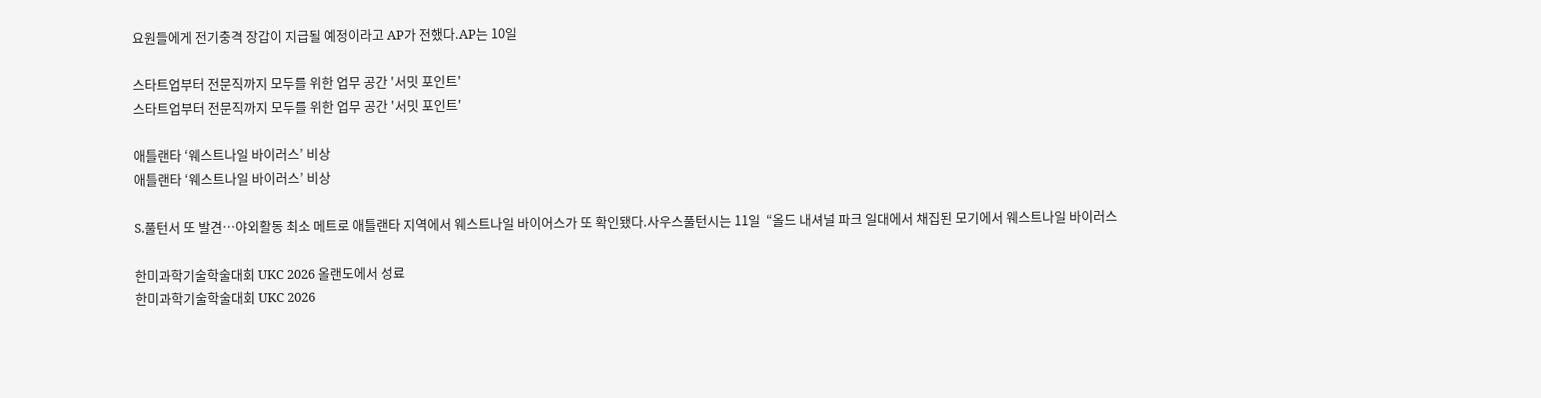요원들에게 전기충격 장갑이 지급될 예정이라고 AP가 전했다.AP는 10일

스타트업부터 전문직까지 모두를 위한 업무 공간 '서밋 포인트'
스타트업부터 전문직까지 모두를 위한 업무 공간 '서밋 포인트'

애틀랜타 ‘웨스트나일 바이러스’ 비상
애틀랜타 ‘웨스트나일 바이러스’ 비상

S.풀턴서 또 발견…야외활동 최소 메트로 애틀랜타 지역에서 웨스트나일 바이어스가 또 확인됐다.사우스풀턴시는 11일  “올드 내셔널 파크 일대에서 채집된 모기에서 웨스트나일 바이러스

한미과학기술학술대회 UKC 2026 올랜도에서 성료
한미과학기술학술대회 UKC 2026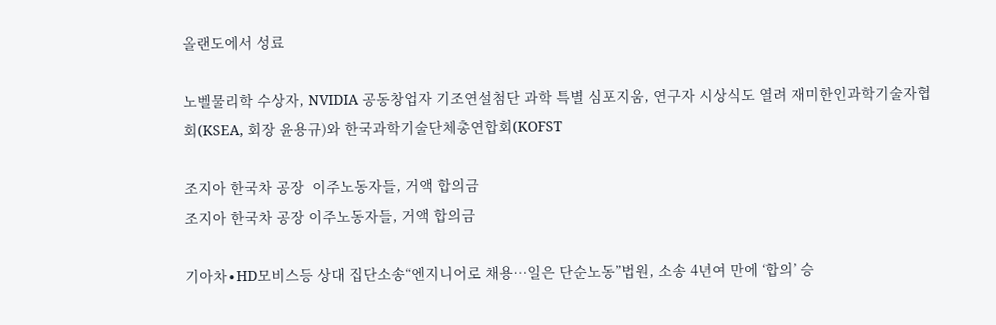올랜도에서 성료

노벨물리학 수상자, NVIDIA 공동창업자 기조연설첨단 과학 특별 심포지움, 연구자 시상식도 열려 재미한인과학기술자협회(KSEA, 회장 윤용규)와 한국과학기술단체총연합회(KOFST

조지아 한국차 공장  이주노동자들, 거액 합의금
조지아 한국차 공장 이주노동자들, 거액 합의금

기아차∙HD모비스등 상대 집단소송“엔지니어로 채용…일은 단순노동”법원, 소송 4년여 만에 ‘합의’ 승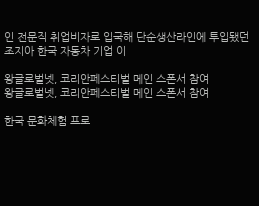인 전문직 취업비자로 입국해 단순생산라인에 투입됐던 조지아 한국 자동차 기업 이

왕글로벌넷, 코리안페스티벌 메인 스폰서 참여
왕글로벌넷, 코리안페스티벌 메인 스폰서 참여

한국 문화체험 프로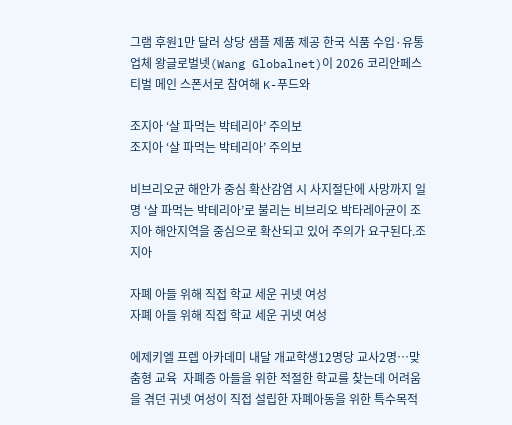그램 후원1만 달러 상당 샘플 제품 제공 한국 식품 수입·유통업체 왕글로벌넷(Wang Globalnet)이 2026 코리안페스티벌 메인 스폰서로 참여해 K-푸드와

조지아 ‘살 파먹는 박테리아’ 주의보
조지아 ‘살 파먹는 박테리아’ 주의보

비브리오균 해안가 중심 확산감염 시 사지절단에 사망까지 일명 ‘살 파먹는 박테리아’로 불리는 비브리오 박타레아균이 조지아 해안지역을 중심으로 확산되고 있어 주의가 요구된다.조지아

자폐 아들 위해 직접 학교 세운 귀넷 여성
자폐 아들 위해 직접 학교 세운 귀넷 여성

에제키엘 프렙 아카데미 내달 개교학생12명당 교사2명…맞춤형 교육  자폐증 아들을 위한 적절한 학교를 찾는데 어려움을 겪던 귀넷 여성이 직접 설립한 자폐아동을 위한 특수목적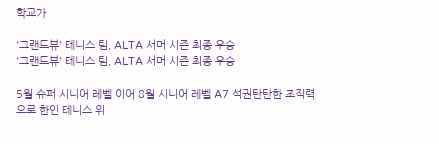학교가

'그랜드뷰' 테니스 팀, ALTA 서머 시즌 최종 우승
'그랜드뷰' 테니스 팀, ALTA 서머 시즌 최종 우승

5월 슈퍼 시니어 레벨 이어 8월 시니어 레벨 A7 석권탄탄한 조직력으로 한인 테니스 위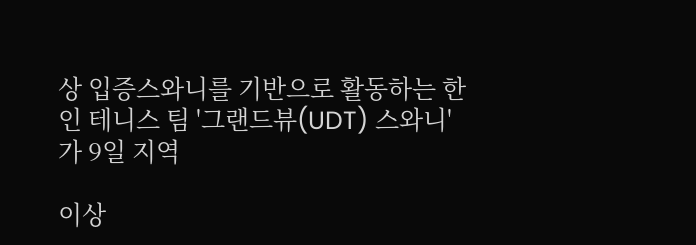상 입증스와니를 기반으로 활동하는 한인 테니스 팀 '그랜드뷰(UDT) 스와니'가 9일 지역

이상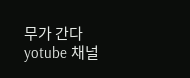무가 간다 yotube 채널